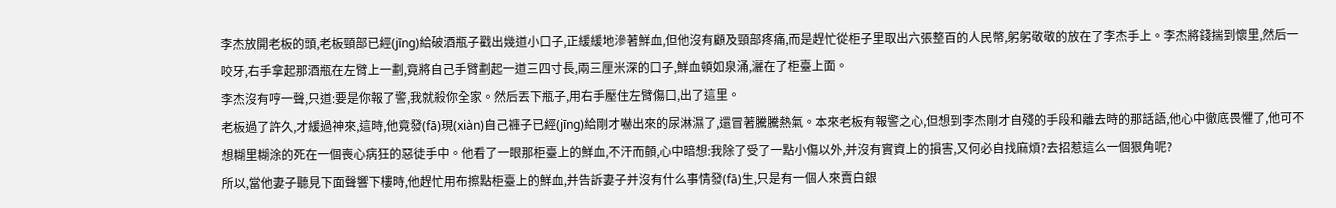李杰放開老板的頭,老板頸部已經(jīng)給破酒瓶子戳出幾道小口子,正緩緩地滲著鮮血,但他沒有顧及頸部疼痛,而是趕忙從柜子里取出六張整百的人民幣,躬躬敬敬的放在了李杰手上。李杰將錢揣到懷里,然后一咬牙,右手拿起那酒瓶在左臂上一劃,竟將自己手臂劃起一道三四寸長,兩三厘米深的口子,鮮血頓如泉涌,灑在了柜臺上面。
李杰沒有哼一聲,只道:要是你報了警,我就殺你全家。然后丟下瓶子,用右手壓住左臂傷口,出了這里。
老板過了許久,才緩過神來,這時,他竟發(fā)現(xiàn)自己褲子已經(jīng)給剛才嚇出來的尿淋濕了,還冒著騰騰熱氣。本來老板有報警之心,但想到李杰剛才自殘的手段和離去時的那話語,他心中徹底畏懼了,他可不想糊里糊涂的死在一個喪心病狂的惡徒手中。他看了一眼那柜臺上的鮮血,不汗而顫,心中暗想:我除了受了一點小傷以外,并沒有實資上的損害,又何必自找麻煩?去招惹這么一個狠角呢?
所以,當他妻子聽見下面聲響下樓時,他趕忙用布擦點柜臺上的鮮血,并告訴妻子并沒有什么事情發(fā)生,只是有一個人來賣白銀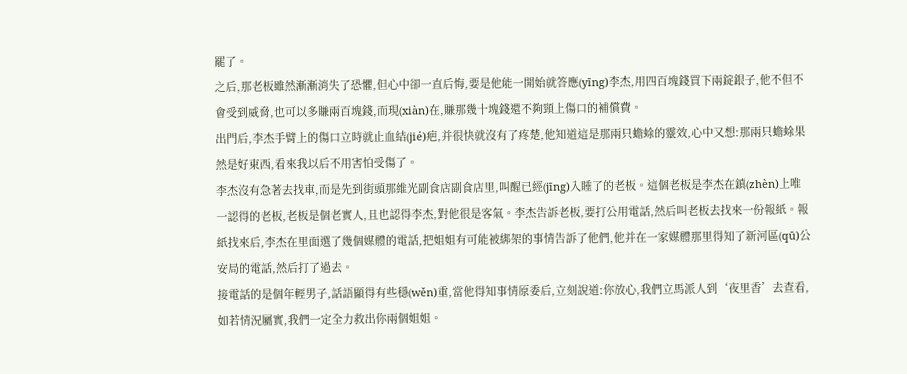罷了。
之后,那老板雖然漸漸消失了恐懼,但心中卻一直后悔,要是他能一開始就答應(yīng)李杰,用四百塊錢買下兩錠銀子,他不但不會受到威脅,也可以多賺兩百塊錢,而現(xiàn)在,賺那幾十塊錢還不夠頸上傷口的補償費。
出門后,李杰手臂上的傷口立時就止血結(jié)疤,并很快就沒有了疼楚,他知道這是那兩只蟾蜍的靈效,心中又想:那兩只蟾蜍果然是好東西,看來我以后不用害怕受傷了。
李杰沒有急著去找車,而是先到街頭那維光副食店副食店里,叫醒已經(jīng)入睡了的老板。這個老板是李杰在鎮(zhèn)上唯一認得的老板,老板是個老實人,且也認得李杰,對他很是客氣。李杰告訴老板,要打公用電話,然后叫老板去找來一份報紙。報紙找來后,李杰在里面選了幾個媒體的電話,把姐姐有可能被綁架的事情告訴了他們,他并在一家媒體那里得知了新河區(qū)公安局的電話,然后打了過去。
接電話的是個年輕男子,話語顯得有些穩(wěn)重,當他得知事情原委后,立刻說道:你放心,我們立馬派人到‘夜里香’去查看,如若情況屬實,我們一定全力救出你兩個姐姐。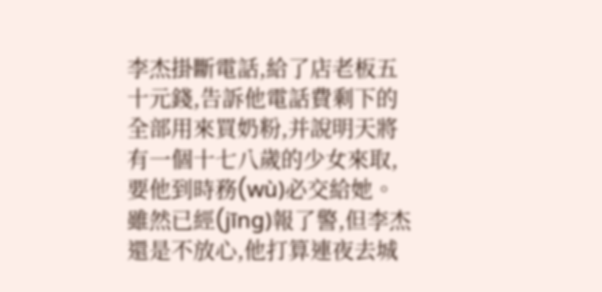李杰掛斷電話,給了店老板五十元錢,告訴他電話費剩下的全部用來買奶粉,并說明天將有一個十七八歲的少女來取,要他到時務(wù)必交給她。
雖然已經(jīng)報了警,但李杰還是不放心,他打算連夜去城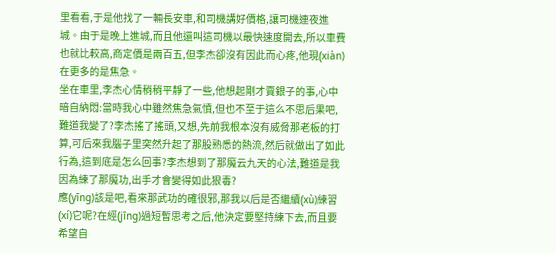里看看,于是他找了一輛長安車,和司機講好價格,讓司機連夜進城。由于是晚上進城,而且他還叫這司機以最快速度開去,所以車費也就比較高,商定價是兩百五,但李杰卻沒有因此而心疼,他現(xiàn)在更多的是焦急。
坐在車里,李杰心情稍稍平靜了一些,他想起剛才賣銀子的事,心中暗自納悶:當時我心中雖然焦急氣憤,但也不至于這么不思后果吧,難道我變了?李杰搖了搖頭,又想,先前我根本沒有威脅那老板的打算,可后來我腦子里突然升起了那股熟悉的熱流,然后就做出了如此行為,這到底是怎么回事?李杰想到了那魔云九天的心法,難道是我因為練了那魔功,出手才會變得如此狠毒?
應(yīng)該是吧,看來那武功的確很邪,那我以后是否繼續(xù)練習(xí)它呢?在經(jīng)過短暫思考之后,他決定要堅持練下去,而且要希望自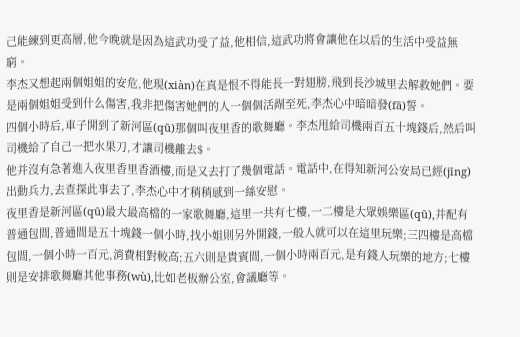己能練到更高層,他今晚就是因為這武功受了益,他相信,這武功將會讓他在以后的生活中受益無窮。
李杰又想起兩個姐姐的安危,他現(xiàn)在真是恨不得能長一對翅膀,飛到長沙城里去解救她們。要是兩個姐姐受到什么傷害,我非把傷害她們的人一個個活剮至死,李杰心中暗暗發(fā)誓。
四個小時后,車子開到了新河區(qū)那個叫夜里香的歌舞廳。李杰甩給司機兩百五十塊錢后,然后叫司機給了自己一把水果刀,才讓司機離去$。
他并沒有急著進入夜里香里香酒樓,而是又去打了幾個電話。電話中,在得知新河公安局已經(jīng)出動兵力,去查探此事去了,李杰心中才稍稍感到一絲安慰。
夜里香是新河區(qū)最大最高檔的一家歌舞廳,這里一共有七樓,一二樓是大眾娛樂區(qū),并配有普通包間,普通間是五十塊錢一個小時,找小姐則另外開錢,一般人就可以在這里玩樂;三四樓是高檔包間,一個小時一百元,消費相對較高;五六則是貴賓間,一個小時兩百元,是有錢人玩樂的地方;七樓則是安排歌舞廳其他事務(wù),比如老板辦公室,會議廳等。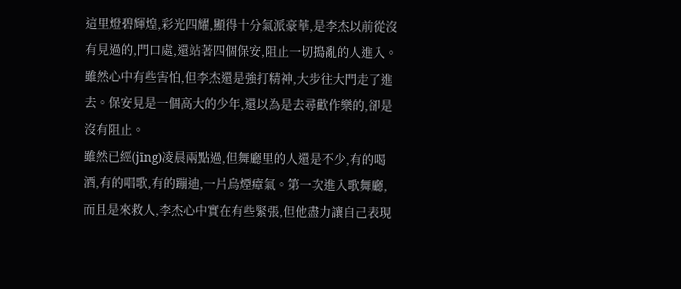這里燈碧輝煌,彩光四耀,顯得十分氣派豪華,是李杰以前從沒有見過的,門口處,還站著四個保安,阻止一切搗亂的人進入。雖然心中有些害怕,但李杰還是強打精神,大步往大門走了進去。保安見是一個高大的少年,還以為是去尋歡作樂的,卻是沒有阻止。
雖然已經(jīng)凌晨兩點過,但舞廳里的人還是不少,有的喝酒,有的唱歌,有的蹦迪,一片烏煙瘴氣。第一次進入歌舞廳,而且是來救人,李杰心中實在有些緊張,但他盡力讓自己表現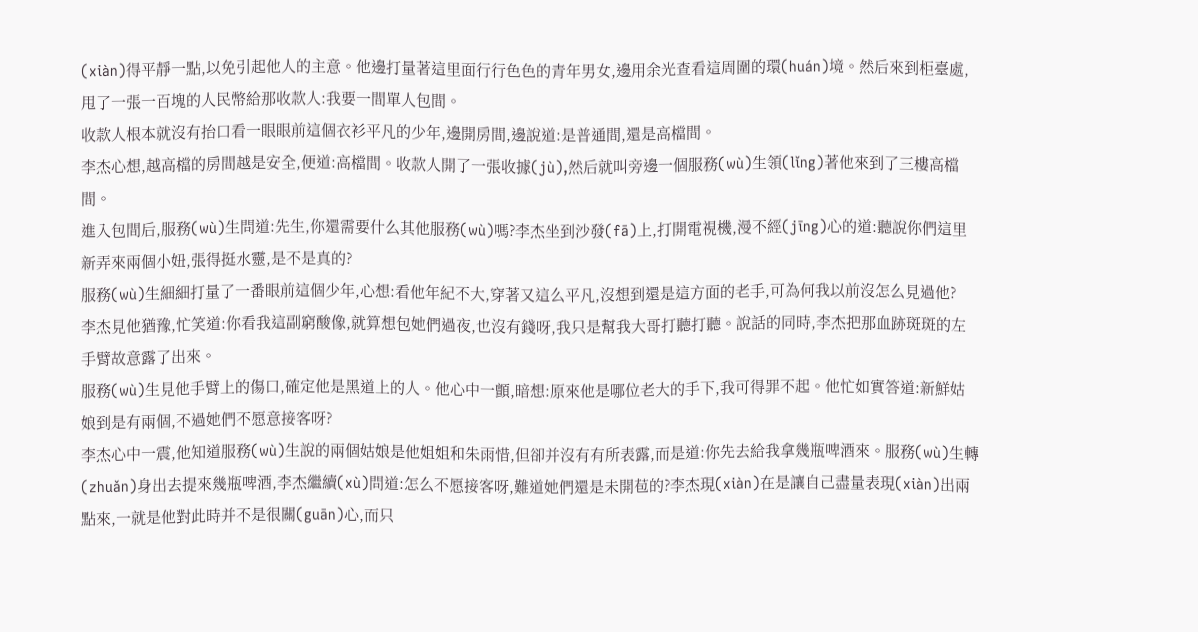(xiàn)得平靜一點,以免引起他人的主意。他邊打量著這里面行行色色的青年男女,邊用余光查看這周圍的環(huán)境。然后來到柜臺處,甩了一張一百塊的人民幣給那收款人:我要一間單人包間。
收款人根本就沒有抬口看一眼眼前這個衣衫平凡的少年,邊開房間,邊說道:是普通間,還是高檔間。
李杰心想,越高檔的房間越是安全,便道:高檔間。收款人開了一張收據(jù),然后就叫旁邊一個服務(wù)生領(lǐng)著他來到了三樓高檔間。
進入包間后,服務(wù)生問道:先生,你還需要什么其他服務(wù)嗎?李杰坐到沙發(fā)上,打開電視機,漫不經(jīng)心的道:聽說你們這里新弄來兩個小妞,張得挺水靈,是不是真的?
服務(wù)生細細打量了一番眼前這個少年,心想:看他年紀不大,穿著又這么平凡,沒想到還是這方面的老手,可為何我以前沒怎么見過他?
李杰見他猶豫,忙笑道:你看我這副窮酸像,就算想包她們過夜,也沒有錢呀,我只是幫我大哥打聽打聽。說話的同時,李杰把那血跡斑斑的左手臂故意露了出來。
服務(wù)生見他手臂上的傷口,確定他是黑道上的人。他心中一顫,暗想:原來他是哪位老大的手下,我可得罪不起。他忙如實答道:新鮮姑娘到是有兩個,不過她們不愿意接客呀?
李杰心中一震,他知道服務(wù)生說的兩個姑娘是他姐姐和朱雨惜,但卻并沒有有所表露,而是道:你先去給我拿幾瓶啤酒來。服務(wù)生轉(zhuǎn)身出去提來幾瓶啤酒,李杰繼續(xù)問道:怎么不愿接客呀,難道她們還是未開苞的?李杰現(xiàn)在是讓自己盡量表現(xiàn)出兩點來,一就是他對此時并不是很關(guān)心,而只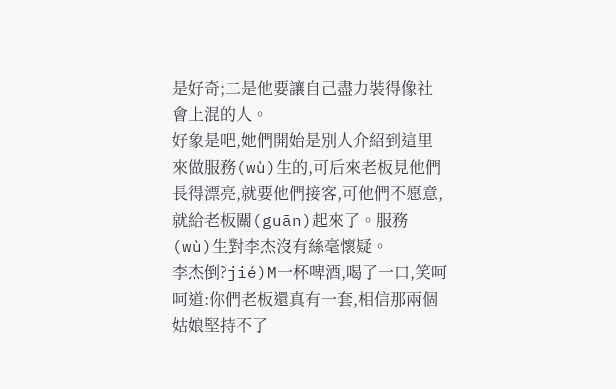是好奇;二是他要讓自己盡力裝得像社會上混的人。
好象是吧,她們開始是別人介紹到這里來做服務(wù)生的,可后來老板見他們長得漂亮,就要他們接客,可他們不愿意,就給老板關(guān)起來了。服務(wù)生對李杰沒有絲毫懷疑。
李杰倒?jié)M一杯啤酒,喝了一口,笑呵呵道:你們老板還真有一套,相信那兩個姑娘堅持不了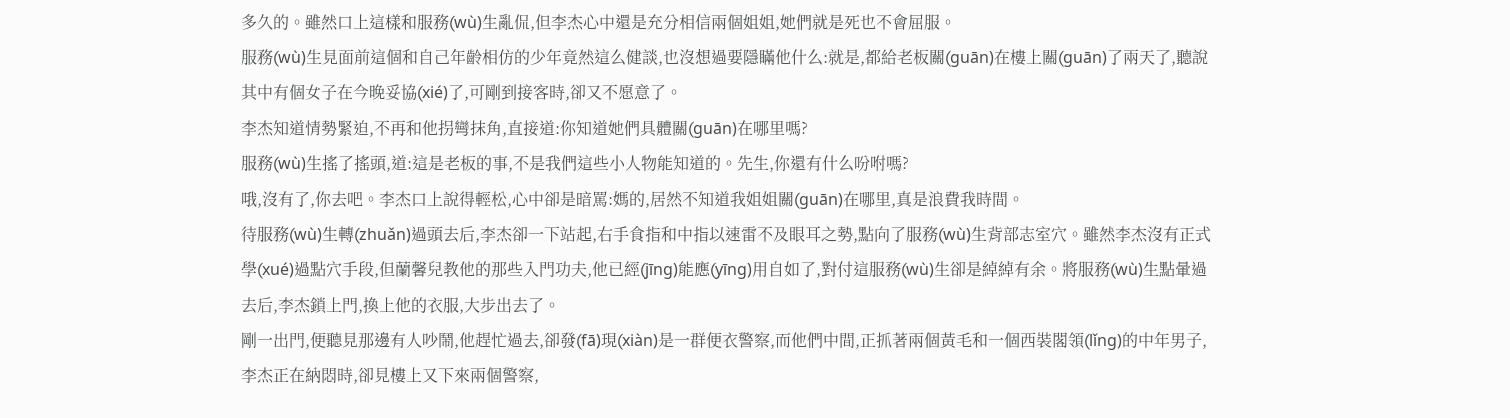多久的。雖然口上這樣和服務(wù)生亂侃,但李杰心中還是充分相信兩個姐姐,她們就是死也不會屈服。
服務(wù)生見面前這個和自己年齡相仿的少年竟然這么健談,也沒想過要隱瞞他什么:就是,都給老板關(guān)在樓上關(guān)了兩天了,聽說其中有個女子在今晚妥協(xié)了,可剛到接客時,卻又不愿意了。
李杰知道情勢緊迫,不再和他拐彎抹角,直接道:你知道她們具體關(guān)在哪里嗎?
服務(wù)生搖了搖頭,道:這是老板的事,不是我們這些小人物能知道的。先生,你還有什么吩咐嗎?
哦,沒有了,你去吧。李杰口上說得輕松,心中卻是暗罵:媽的,居然不知道我姐姐關(guān)在哪里,真是浪費我時間。
待服務(wù)生轉(zhuǎn)過頭去后,李杰卻一下站起,右手食指和中指以速雷不及眼耳之勢,點向了服務(wù)生背部志室穴。雖然李杰沒有正式學(xué)過點穴手段,但蘭馨兒教他的那些入門功夫,他已經(jīng)能應(yīng)用自如了,對付這服務(wù)生卻是綽綽有余。將服務(wù)生點暈過去后,李杰鎖上門,換上他的衣服,大步出去了。
剛一出門,便聽見那邊有人吵鬧,他趕忙過去,卻發(fā)現(xiàn)是一群便衣警察,而他們中間,正抓著兩個黃毛和一個西裝閣領(lǐng)的中年男子,李杰正在納悶時,卻見樓上又下來兩個警察,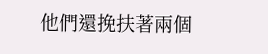他們還挽扶著兩個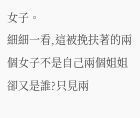女子。
細細一看,這被挽扶著的兩個女子不是自己兩個姐姐卻又是誰?只見兩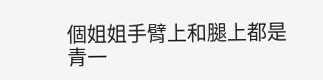個姐姐手臂上和腿上都是青一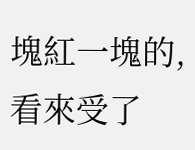塊紅一塊的,看來受了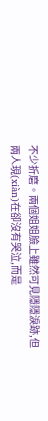不少折磨。兩個姐姐臉上雖然可見隱隱淚跡,但兩人現(xiàn)在卻沒有哭泣,而是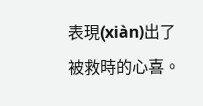表現(xiàn)出了被救時的心喜。